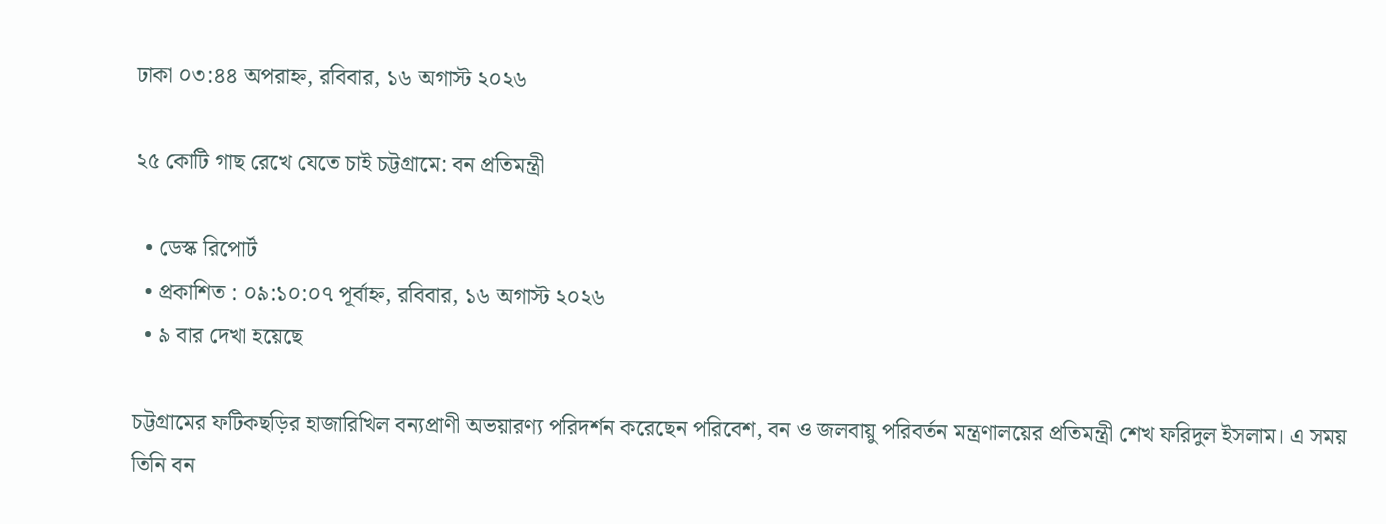ঢাকা ০৩:৪৪ অপরাহ্ন, রবিবার, ১৬ অগাস্ট ২০২৬

২৫ কোটি গাছ রেখে যেতে চাই চট্টগ্রামে: বন প্রতিমন্ত্রী

  • ডেস্ক রিপোর্ট
  • প্রকাশিত : ০৯:১০:০৭ পূর্বাহ্ন, রবিবার, ১৬ অগাস্ট ২০২৬
  • ৯ বার দেখা হয়েছে

চট্টগ্রামের ফটিকছড়ির হাজারিখিল বন্যপ্রাণী অভয়ারণ্য পরিদর্শন করেছেন পরিবেশ, বন ও জলবায়ু পরিবর্তন মন্ত্রণালয়ের প্রতিমন্ত্রী শেখ ফরিদুল ইসলাম। এ সময় তিনি বন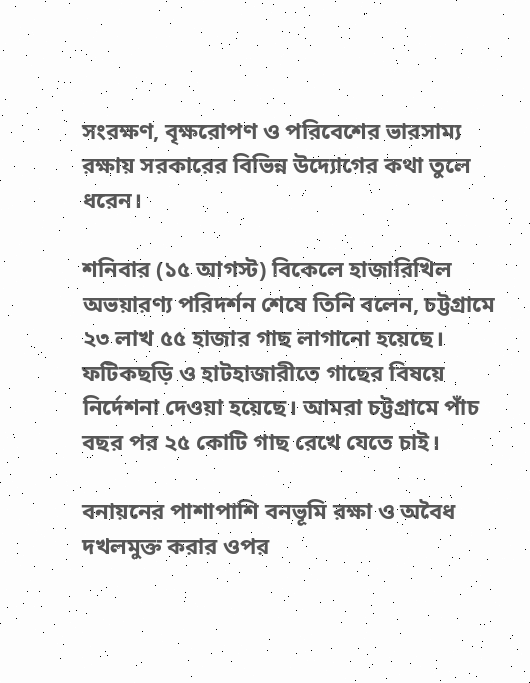সংরক্ষণ, বৃক্ষরোপণ ও পরিবেশের ভারসাম্য রক্ষায় সরকারের বিভিন্ন উদ্যোগের কথা তুলে ধরেন।

শনিবার (১৫ আগস্ট) বিকেলে হাজারিখিল অভয়ারণ্য পরিদর্শন শেষে তিনি বলেন, চট্টগ্রামে ২৩ লাখ ৫৫ হাজার গাছ লাগানো হয়েছে। ফটিকছড়ি ও হাটহাজারীতে গাছের বিষয়ে নির্দেশনা দেওয়া হয়েছে। আমরা চট্টগ্রামে পাঁচ বছর পর ২৫ কোটি গাছ রেখে যেতে চাই।

বনায়নের পাশাপাশি বনভূমি রক্ষা ও অবৈধ দখলমুক্ত করার ওপর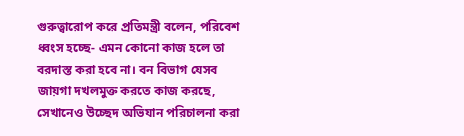গুরুত্বারোপ করে প্রতিমন্ত্রী বলেন, পরিবেশ ধ্বংস হচ্ছে- এমন কোনো কাজ হলে তা বরদাস্ত করা হবে না। বন বিভাগ যেসব জায়গা দখলমুক্ত করতে কাজ করছে, সেখানেও উচ্ছেদ অভিযান পরিচালনা করা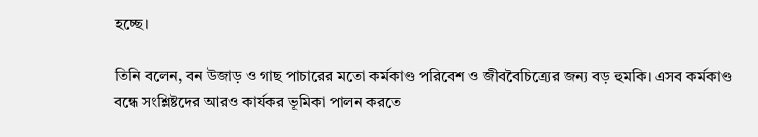হচ্ছে।

তিনি বলেন, বন উজাড় ও গাছ পাচারের মতো কর্মকাণ্ড পরিবেশ ও জীববৈচিত্র্যের জন্য বড় হুমকি। এসব কর্মকাণ্ড বন্ধে সংশ্লিষ্টদের আরও কার্যকর ভূমিকা পালন করতে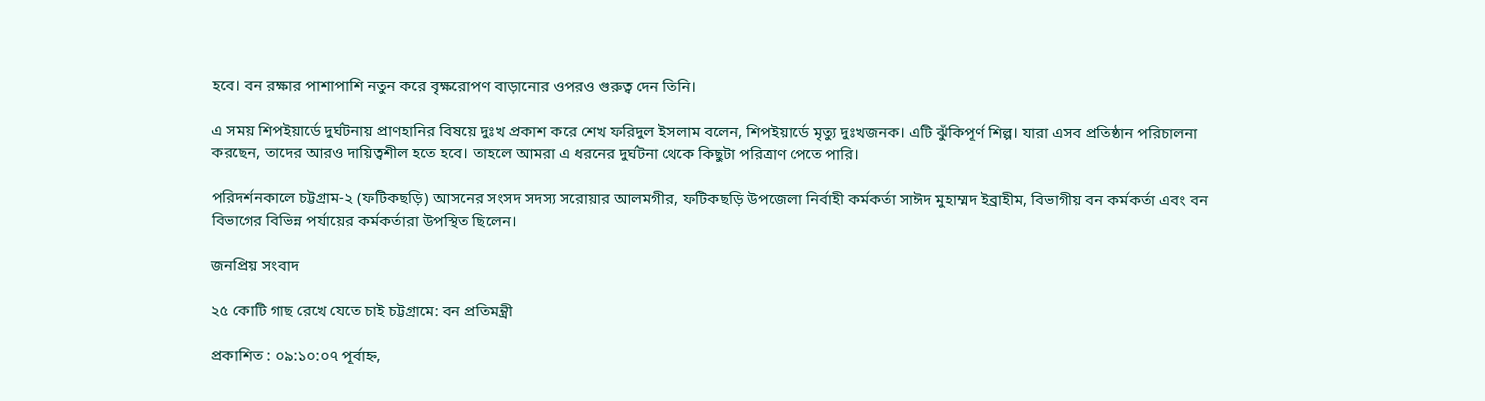হবে। বন রক্ষার পাশাপাশি নতুন করে বৃক্ষরোপণ বাড়ানোর ওপরও গুরুত্ব দেন তিনি।

এ সময় শিপইয়ার্ডে দুর্ঘটনায় প্রাণহানির বিষয়ে দুঃখ প্রকাশ করে শেখ ফরিদুল ইসলাম বলেন, শিপইয়ার্ডে মৃত্যু দুঃখজনক। এটি ঝুঁকিপূর্ণ শিল্প। যারা এসব প্রতিষ্ঠান পরিচালনা করছেন, তাদের আরও দায়িত্বশীল হতে হবে। তাহলে আমরা এ ধরনের দুর্ঘটনা থেকে কিছুটা পরিত্রাণ পেতে পারি।

পরিদর্শনকালে চট্টগ্রাম-২ (ফটিকছড়ি) আসনের সংসদ সদস্য সরোয়ার আলমগীর, ফটিকছড়ি উপজেলা নির্বাহী কর্মকর্তা সাঈদ মুহাম্মদ ইব্রাহীম, বিভাগীয় বন কর্মকর্তা এবং বন বিভাগের বিভিন্ন পর্যায়ের কর্মকর্তারা উপস্থিত ছিলেন।

জনপ্রিয় সংবাদ

২৫ কোটি গাছ রেখে যেতে চাই চট্টগ্রামে: বন প্রতিমন্ত্রী

প্রকাশিত : ০৯:১০:০৭ পূর্বাহ্ন,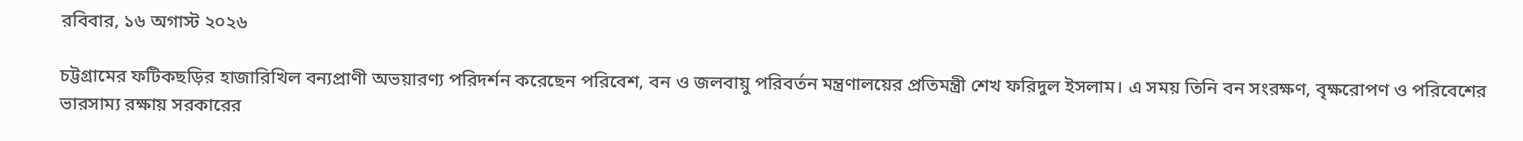রবিবার, ১৬ অগাস্ট ২০২৬

চট্টগ্রামের ফটিকছড়ির হাজারিখিল বন্যপ্রাণী অভয়ারণ্য পরিদর্শন করেছেন পরিবেশ, বন ও জলবায়ু পরিবর্তন মন্ত্রণালয়ের প্রতিমন্ত্রী শেখ ফরিদুল ইসলাম। এ সময় তিনি বন সংরক্ষণ, বৃক্ষরোপণ ও পরিবেশের ভারসাম্য রক্ষায় সরকারের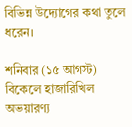বিভিন্ন উদ্যোগের কথা তুলে ধরেন।

শনিবার (১৫ আগস্ট) বিকেলে হাজারিখিল অভয়ারণ্য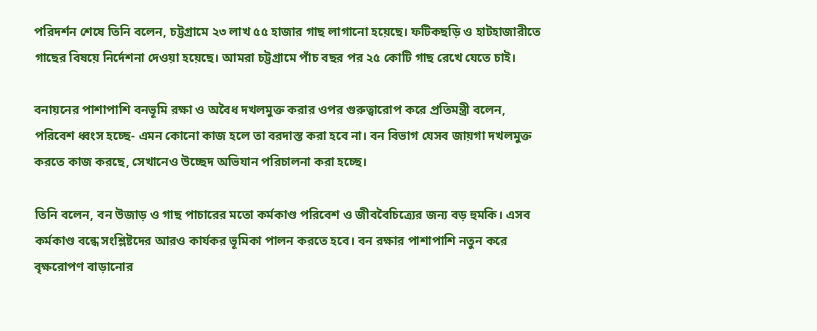পরিদর্শন শেষে তিনি বলেন, চট্টগ্রামে ২৩ লাখ ৫৫ হাজার গাছ লাগানো হয়েছে। ফটিকছড়ি ও হাটহাজারীতে গাছের বিষয়ে নির্দেশনা দেওয়া হয়েছে। আমরা চট্টগ্রামে পাঁচ বছর পর ২৫ কোটি গাছ রেখে যেতে চাই।

বনায়নের পাশাপাশি বনভূমি রক্ষা ও অবৈধ দখলমুক্ত করার ওপর গুরুত্বারোপ করে প্রতিমন্ত্রী বলেন, পরিবেশ ধ্বংস হচ্ছে- এমন কোনো কাজ হলে তা বরদাস্ত করা হবে না। বন বিভাগ যেসব জায়গা দখলমুক্ত করতে কাজ করছে, সেখানেও উচ্ছেদ অভিযান পরিচালনা করা হচ্ছে।

তিনি বলেন, বন উজাড় ও গাছ পাচারের মতো কর্মকাণ্ড পরিবেশ ও জীববৈচিত্র্যের জন্য বড় হুমকি। এসব কর্মকাণ্ড বন্ধে সংশ্লিষ্টদের আরও কার্যকর ভূমিকা পালন করতে হবে। বন রক্ষার পাশাপাশি নতুন করে বৃক্ষরোপণ বাড়ানোর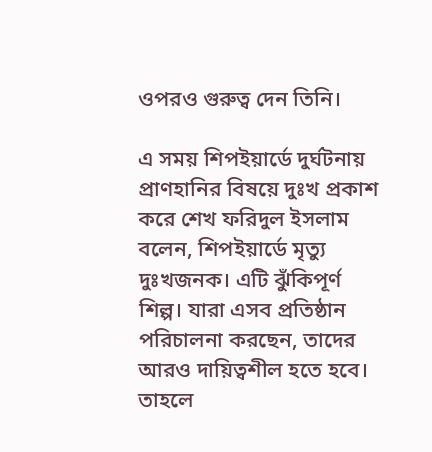ওপরও গুরুত্ব দেন তিনি।

এ সময় শিপইয়ার্ডে দুর্ঘটনায় প্রাণহানির বিষয়ে দুঃখ প্রকাশ করে শেখ ফরিদুল ইসলাম বলেন, শিপইয়ার্ডে মৃত্যু দুঃখজনক। এটি ঝুঁকিপূর্ণ শিল্প। যারা এসব প্রতিষ্ঠান পরিচালনা করছেন, তাদের আরও দায়িত্বশীল হতে হবে। তাহলে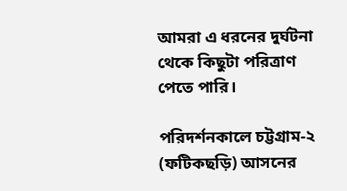আমরা এ ধরনের দুর্ঘটনা থেকে কিছুটা পরিত্রাণ পেতে পারি।

পরিদর্শনকালে চট্টগ্রাম-২ (ফটিকছড়ি) আসনের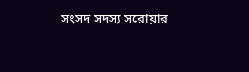সংসদ সদস্য সরোয়ার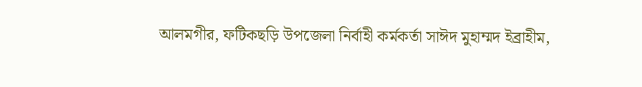আলমগীর, ফটিকছড়ি উপজেলা নির্বাহী কর্মকর্তা সাঈদ মুহাম্মদ ইব্রাহীম,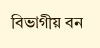বিভাগীয় বন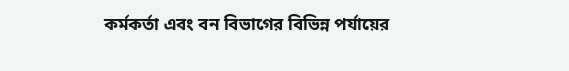কর্মকর্তা এবং বন বিভাগের বিভিন্ন পর্যায়ের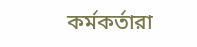কর্মকর্তারা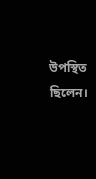উপস্থিত ছিলেন।